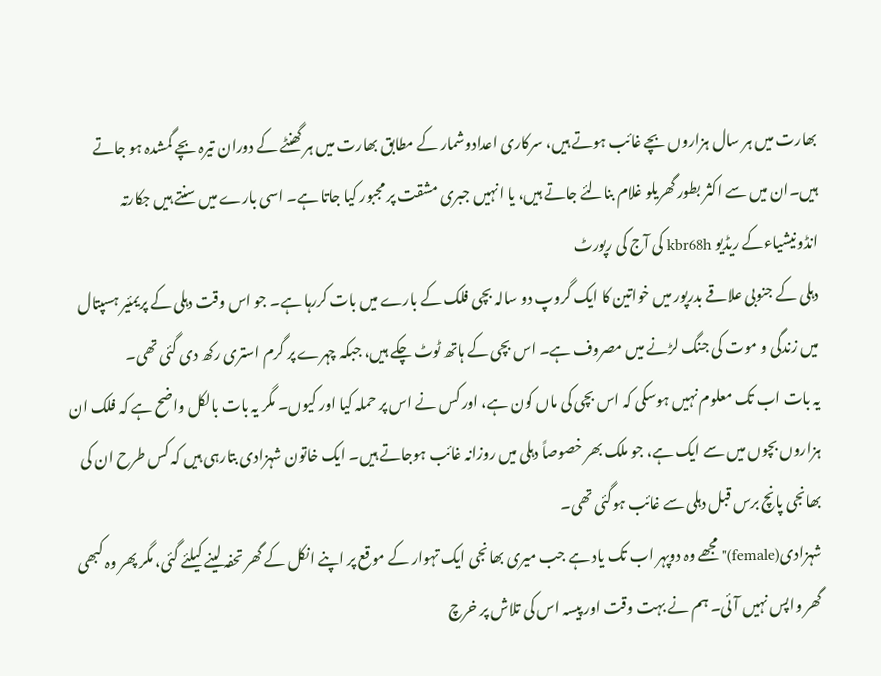بھارت میں ہر سال ہزاروں بچے غائب ہوتے ہیں، سرکاری اعدادوشمار کے مطابق بھارت میں ہر گھنٹے کے دوران تیرہ بچے گمشدہ ہو جاتے ہیں۔ان میں سے اکثر بطور گھریلو غلام بنالئے جاتے ہیں، یا انہیں جبری مشقت پر مجبور کیا جاتا ہے۔ اسی بارے میں سنتے ہیں جکارتہ انڈونیشیاءکے ریڈیو kbr68h کی آج کی رپورٹ
دہلی کے جنوبی علاقے بدرپور میں خواتین کا ایک گروپ دو سالہ بچی فلک کے بارے میں بات کررہا ہے۔ جو اس وقت دہلی کے پریمئیر ہسپتال میں زندگی و موت کی جنگ لڑنے میں مصروف ہے۔ اس بچی کے ہاتھ ٹوٹ چکے ہیں، جبکہ چہرے پر گرم استری رکھ دی گئی تھی۔
یہ بات اب تک معلوم نہیں ہوسکی کہ اس بچی کی ماں کون ہے، اور کس نے اس پر حملہ کیا اور کیوں۔ مگر یہ بات بالکل واضح ہے کہ فلک ان ہزاروں بچوں میں سے ایک ہے، جو ملک بھر خصوصاً دہلی میں روزانہ غائب ہوجاتے ہیں۔ ایک خاتون شہزادی بتارہی ہیں کہ کس طرح ان کی بھانجی پانچ برس قبل دہلی سے غائب ہوگئی تھی۔
شہزادی(female)"مجھے وہ دوپہر اب تک یاد ہے جب میری بھانجی ایک تہوار کے موقع پر اپنے انکل کے گھر تحفہ لینے کیلئے گئی، مگر پھر وہ کبھی گھر واپس نہیں آئی۔ ہم نے بہت وقت اور پیسہ اس کی تلاش پر خرچ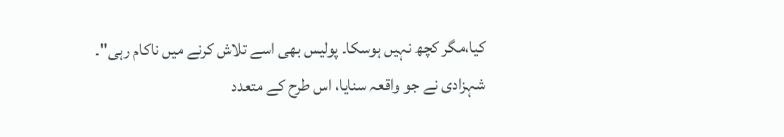کیا،مگر کچھ نہیں ہوسکا۔ پولیس بھی اسے تلاش کرنے میں ناکام رہی"۔
شہزادی نے جو واقعہ سنایا، اس طرح کے متعدد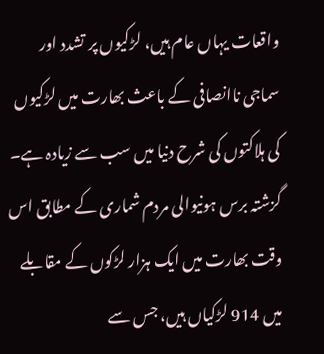واقعات یہاں عام ہیں، لڑکیوں پر تشدد اور سماجی ناانصافی کے باعث بھارت میں لڑکیوں کی ہلاکتوں کی شرح دنیا میں سب سے زیادہ ہے۔
گزشتہ برس ہونیوالی مردم شماری کے مطابق اس وقت بھارت میں ایک ہزار لڑکوں کے مقابلے میں 914 لڑکیاں ہیں، جس سے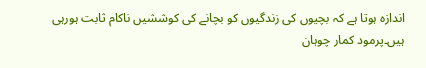اندازہ ہوتا ہے کہ بچیوں کی زندگیوں کو بچانے کی کوششیں ناکام ثابت ہورہی ہیں۔پرمود کمار چوہان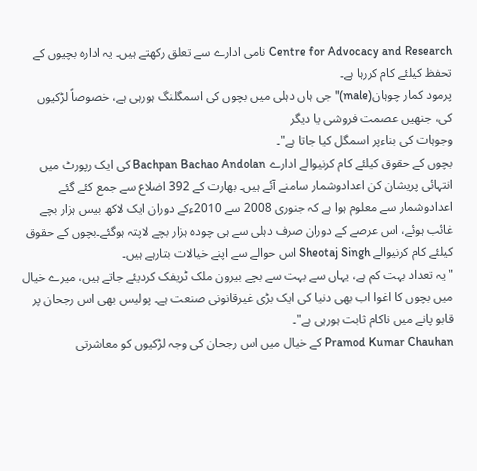Centre for Advocacy and Research نامی ادارے سے تعلق رکھتے ہیں۔ یہ ادارہ بچیوں کے تحفظ کیلئے کام کررہا ہے۔
پرمود کمار چوہان(male)"جی ہاں دہلی میں بچوں کی اسمگلنگ ہورہی ہے، خصوصاً لڑکیوں کی، جنھیں عصمت فروشی یا دیگر
وجوہات کی بناءپر اسمگل کیا جاتا ہے"۔
بچوں کے حقوق کیلئے کام کرنیوالے ادارے Bachpan Bachao Andolan کی ایک رپورٹ میں انتہائی پریشان کن اعدادوشمار سامنے آئے ہیں۔ بھارت کے 392 اضلاع سے جمع کئے گئے اعدادوشمار سے معلوم ہوا ہے کہ جنوری 2008 سے 2010ءکے دوران ایک لاکھ بیس ہزار بچے غائب ہوئے، اس عرصے کے دوران صرف دہلی سے ہی چودہ ہزار بچے لاپتہ ہوگئے۔بچوں کے حقوق کیلئے کام کرنیوالے Sheotaj Singh اس حوالے سے اپنے خیالات بتارہے ہیں۔
"یہ تعداد بہت کم ہے، یہاں سے بہت سے بچے بیرون ملک ٹریفک کردیئے جاتے ہیں، میرے خیال میں بچوں کا اغوا اب بھی دنیا کی ایک بڑی غیرقانونی صنعت ہے۔ پولیس بھی اس رجحان پر قابو پانے میں ناکام ثابت ہورہی ہے"۔
Pramod Kumar Chauhan کے خیال میں اس رجحان کی وجہ لڑکیوں کو معاشرتی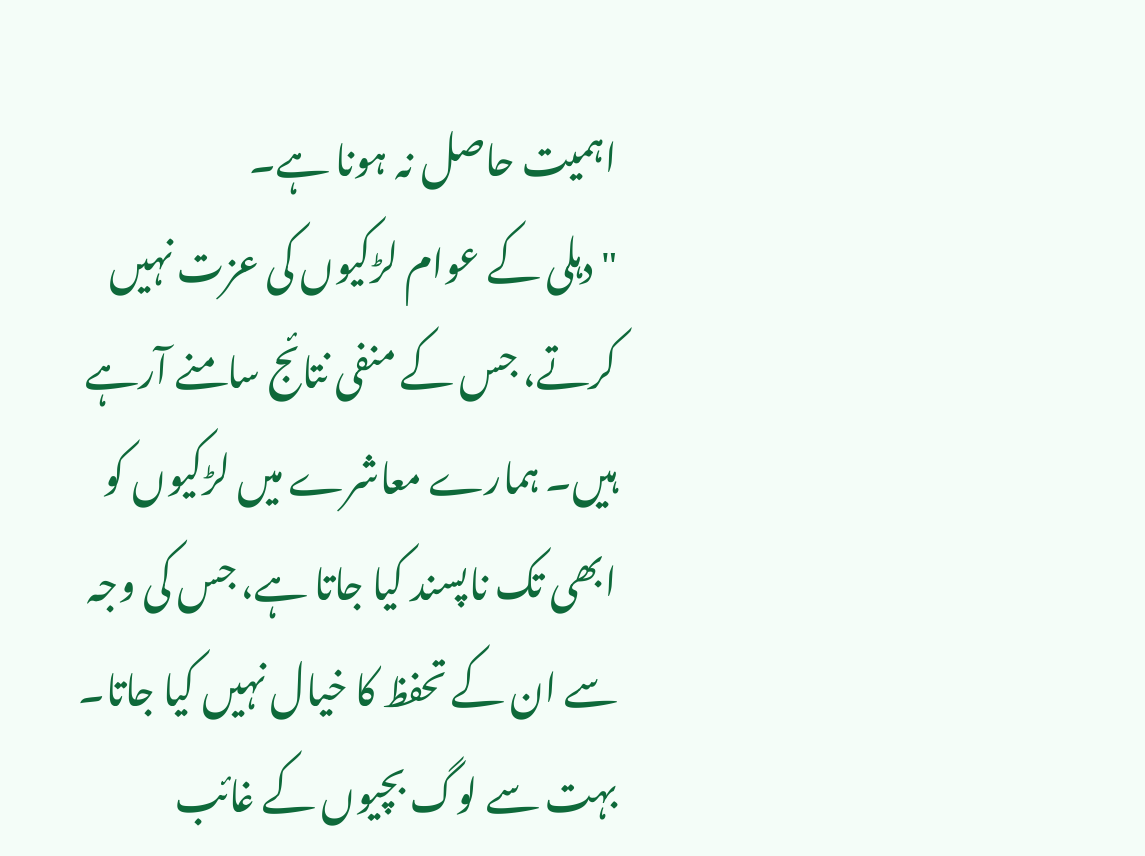اہمیت حاصل نہ ہونا ہے۔
"دہلی کے عوام لڑکیوں کی عزت نہیں کرتے، جس کے منفی نتائج سامنے آرہے ہیں۔ ہمارے معاشرے میں لڑکیوں کو ابھی تک ناپسند کیا جاتا ہے، جس کی وجہ سے ان کے تحفظ کا خیال نہیں کیا جاتا۔ بہت سے لوگ بچیوں کے غائب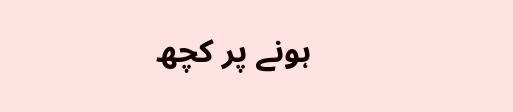ہونے پر کچھ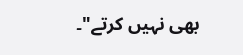بھی نہیں کرتے"۔